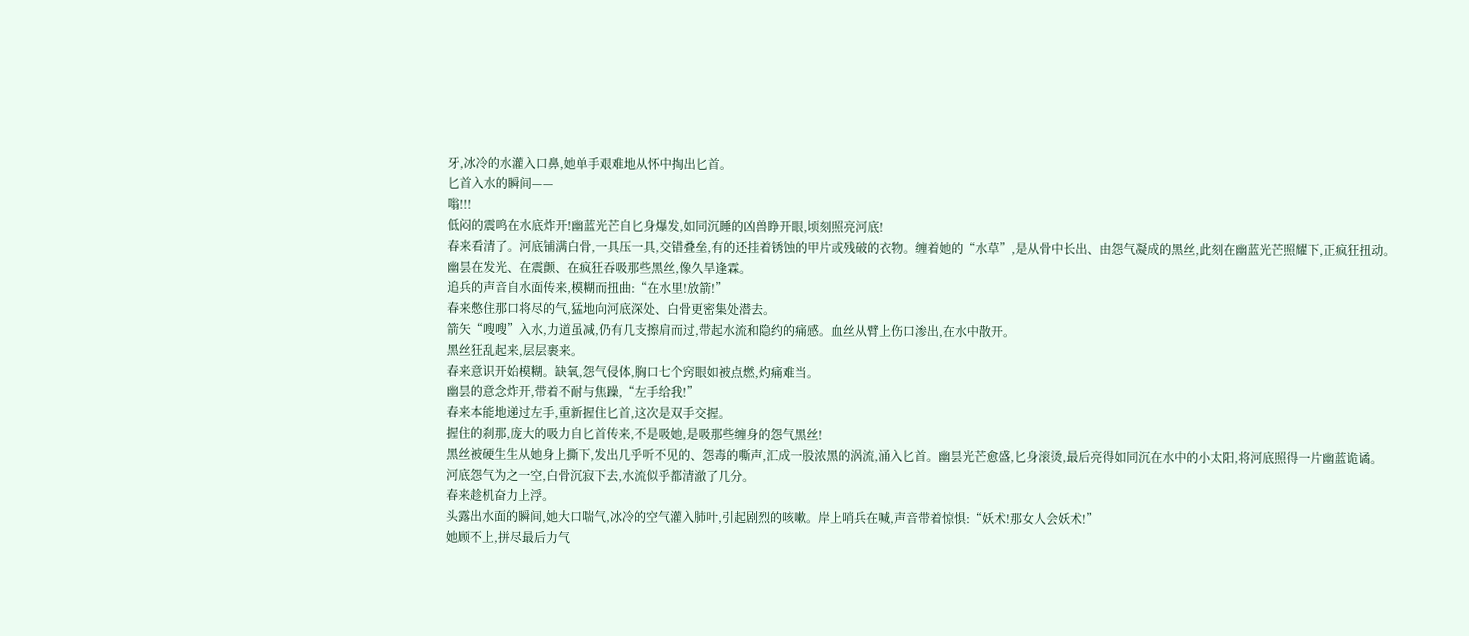牙,冰冷的水灌入口鼻,她单手艰难地从怀中掏出匕首。
匕首入水的瞬间——
嗡!!!
低闷的震鸣在水底炸开!幽蓝光芒自匕身爆发,如同沉睡的凶兽睁开眼,顷刻照亮河底!
春来看清了。河底铺满白骨,一具压一具,交错叠垒,有的还挂着锈蚀的甲片或残破的衣物。缠着她的“水草”,是从骨中长出、由怨气凝成的黑丝,此刻在幽蓝光芒照耀下,正疯狂扭动。
幽昙在发光、在震颤、在疯狂吞吸那些黑丝,像久旱逢霖。
追兵的声音自水面传来,模糊而扭曲:“在水里!放箭!”
春来憋住那口将尽的气,猛地向河底深处、白骨更密集处潜去。
箭矢“嗖嗖”入水,力道虽减,仍有几支擦肩而过,带起水流和隐约的痛感。血丝从臂上伤口渗出,在水中散开。
黑丝狂乱起来,层层裹来。
春来意识开始模糊。缺氧,怨气侵体,胸口七个窍眼如被点燃,灼痛难当。
幽昙的意念炸开,带着不耐与焦躁,“左手给我!”
春来本能地递过左手,重新握住匕首,这次是双手交握。
握住的刹那,庞大的吸力自匕首传来,不是吸她,是吸那些缠身的怨气黑丝!
黑丝被硬生生从她身上撕下,发出几乎听不见的、怨毒的嘶声,汇成一股浓黑的涡流,涌入匕首。幽昙光芒愈盛,匕身滚烫,最后亮得如同沉在水中的小太阳,将河底照得一片幽蓝诡谲。
河底怨气为之一空,白骨沉寂下去,水流似乎都清澈了几分。
春来趁机奋力上浮。
头露出水面的瞬间,她大口喘气,冰冷的空气灌入肺叶,引起剧烈的咳嗽。岸上哨兵在喊,声音带着惊惧:“妖术!那女人会妖术!”
她顾不上,拼尽最后力气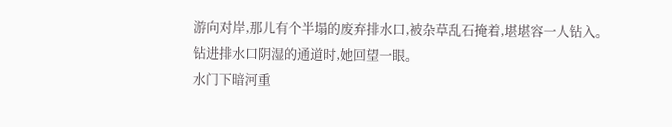游向对岸,那儿有个半塌的废弃排水口,被杂草乱石掩着,堪堪容一人钻入。
钻进排水口阴湿的通道时,她回望一眼。
水门下暗河重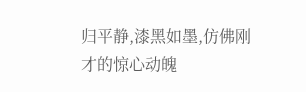归平静,漆黑如墨,仿佛刚才的惊心动魄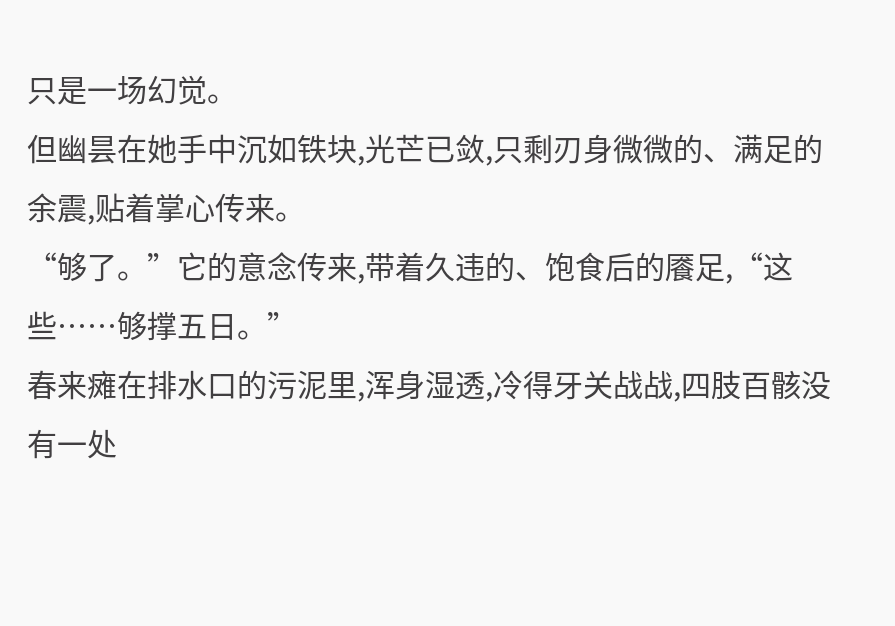只是一场幻觉。
但幽昙在她手中沉如铁块,光芒已敛,只剩刃身微微的、满足的余震,贴着掌心传来。
“够了。”它的意念传来,带着久违的、饱食后的餍足,“这些……够撑五日。”
春来瘫在排水口的污泥里,浑身湿透,冷得牙关战战,四肢百骸没有一处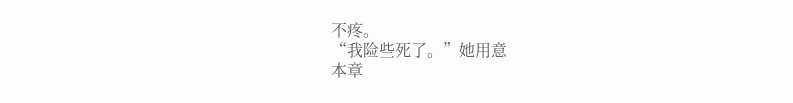不疼。
“我险些死了。”她用意
本章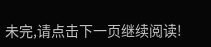未完,请点击下一页继续阅读!